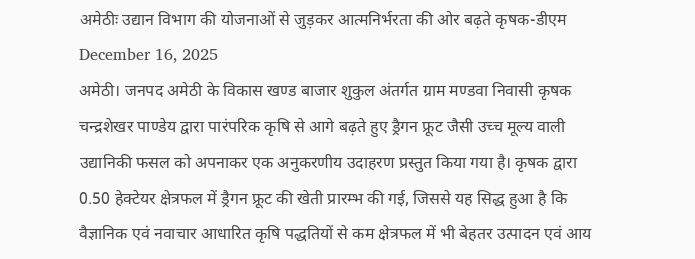अमेठीः उद्यान विभाग की योजनाओं से जुड़कर आत्मनिर्भरता की ओर बढ़ते कृषक-डीएम
December 16, 2025
अमेठी। जनपद अमेठी के विकास खण्ड बाजार शुकुल अंतर्गत ग्राम मण्डवा निवासी कृषक चन्द्रशेखर पाण्डेय द्वारा पारंपरिक कृषि से आगे बढ़ते हुए ड्रैगन फ्रूट जैसी उच्च मूल्य वाली उद्यानिकी फसल को अपनाकर एक अनुकरणीय उदाहरण प्रस्तुत किया गया है। कृषक द्वारा 0.50 हेक्टेयर क्षेत्रफल में ड्रैगन फ्रूट की खेती प्रारम्भ की गई, जिससे यह सिद्ध हुआ है कि वैज्ञानिक एवं नवाचार आधारित कृषि पद्धतियों से कम क्षेत्रफल में भी बेहतर उत्पादन एवं आय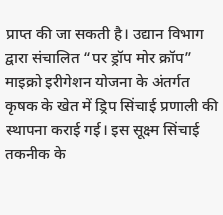प्राप्त की जा सकती है। उद्यान विभाग द्वारा संचालित “पर ड्रॉप मोर क्रॉप” माइक्रो इरीगेशन योजना के अंतर्गत कृषक के खेत में ड्रिप सिंचाई प्रणाली की स्थापना कराई गई। इस सूक्ष्म सिंचाई तकनीक के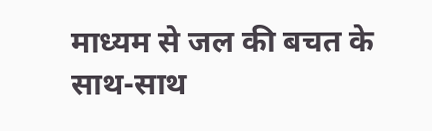माध्यम से जल की बचत के साथ-साथ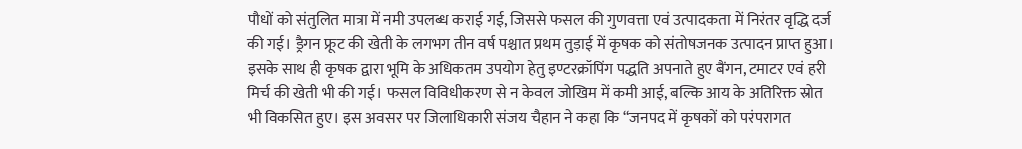पौधों को संतुलित मात्रा में नमी उपलब्ध कराई गई, जिससे फसल की गुणवत्ता एवं उत्पादकता में निरंतर वृद्धि दर्ज की गई। ड्रैगन फ्रूट की खेती के लगभग तीन वर्ष पश्चात प्रथम तुड़ाई में कृषक को संतोषजनक उत्पादन प्राप्त हुआ। इसके साथ ही कृषक द्वारा भूमि के अधिकतम उपयोग हेतु इण्टरक्रॉपिंग पद्धति अपनाते हुए बैंगन, टमाटर एवं हरी मिर्च की खेती भी की गई। फसल विविधीकरण से न केवल जोखिम में कमी आई, बल्कि आय के अतिरिक्त स्रोत भी विकसित हुए। इस अवसर पर जिलाधिकारी संजय चैहान ने कहा कि “जनपद में कृषकों को परंपरागत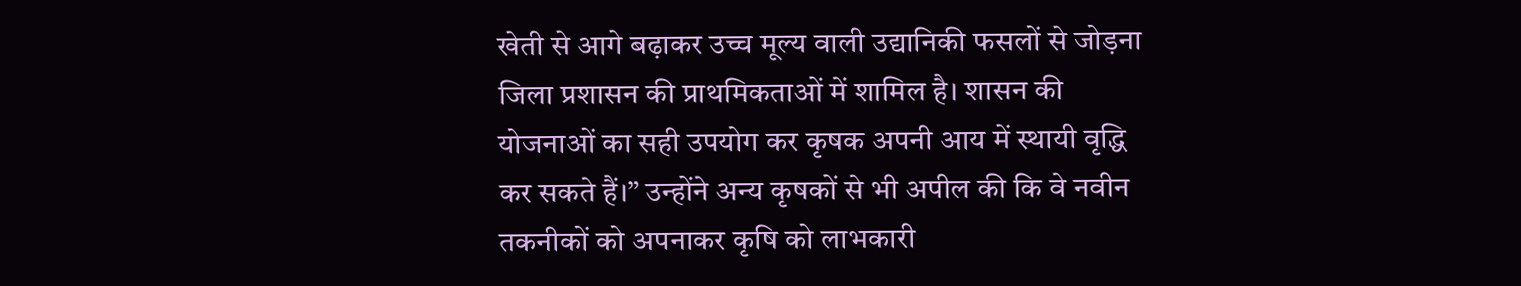खेती से आगे बढ़ाकर उच्च मूल्य वाली उद्यानिकी फसलों से जोड़ना जिला प्रशासन की प्राथमिकताओं में शामिल है। शासन की योजनाओं का सही उपयोग कर कृषक अपनी आय में स्थायी वृद्धि कर सकते हैं।” उन्होंने अन्य कृषकों से भी अपील की कि वे नवीन तकनीकों को अपनाकर कृषि को लाभकारी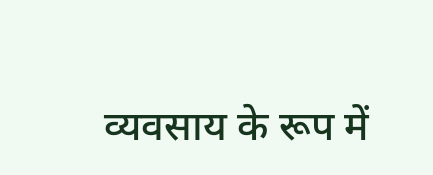व्यवसाय के रूप में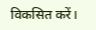विकसित करें।